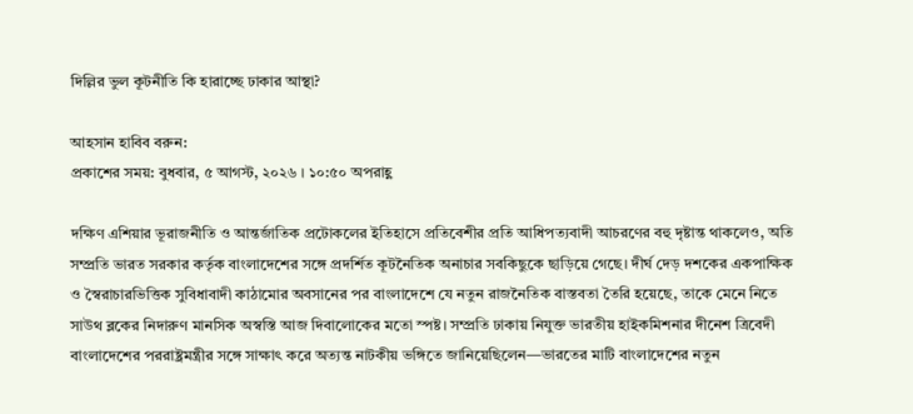দিল্লির ভুল কূটনীতি কি হারাচ্ছে ঢাকার আস্থা?

আহসান হাবিব বরুন:
প্রকাশের সময়: বুধবার, ৫ আগস্ট, ২০২৬ । ১০:৫০ অপরাহ্ণ

দক্ষিণ এশিয়ার ভূরাজনীতি ও আন্তর্জাতিক প্রটোকলের ইতিহাসে প্রতিবেশীর প্রতি আধিপত্যবাদী আচরণের বহু দৃষ্টান্ত থাকলেও, অতি সম্প্রতি ভারত সরকার কর্তৃক বাংলাদেশের সঙ্গে প্রদর্শিত কূটনৈতিক অনাচার সবকিছুকে ছাড়িয়ে গেছে। দীর্ঘ দেড় দশকের একপাক্ষিক ও স্বৈরাচারভিত্তিক সুবিধাবাদী কাঠামোর অবসানের পর বাংলাদেশে যে নতুন রাজনৈতিক বাস্তবতা তৈরি হয়েছে, তাকে মেনে নিতে সাউথ ব্লকের নিদারুণ মানসিক অস্বস্তি আজ দিবালোকের মতো স্পষ্ট। সম্প্রতি ঢাকায় নিযুক্ত ভারতীয় হাইকমিশনার দীনেশ ত্রিবেদী বাংলাদেশের পররাষ্ট্রমন্ত্রীর সঙ্গে সাক্ষাৎ করে অত্যন্ত নাটকীয় ভঙ্গিতে জানিয়েছিলেন—ভারতের মাটি বাংলাদেশের নতুন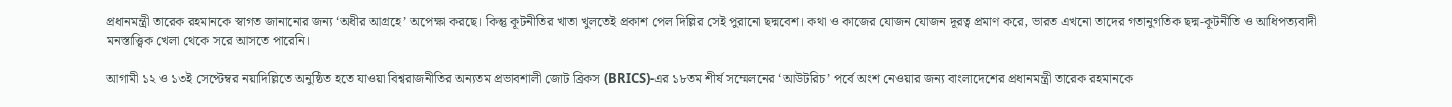প্রধানমন্ত্রী তারেক রহমানকে স্বাগত জানানোর জন্য ‘অধীর আগ্রহে’ অপেক্ষা করছে। কিন্তু কূটনীতির খাতা খুলতেই প্রকাশ পেল দিল্লির সেই পুরানো ছদ্মবেশ। কথা ও কাজের যোজন যোজন দূরত্ব প্রমাণ করে, ভারত এখনো তাদের গতানুগতিক ছদ্ম-কূটনীতি ও আধিপত্যবাদী মনস্তাত্ত্বিক খেলা থেকে সরে আসতে পারেনি।

আগামী ১২ ও ১৩ই সেপ্টেম্বর নয়াদিল্লিতে অনুষ্ঠিত হতে যাওয়া বিশ্বরাজনীতির অন্যতম প্রভাবশালী জোট ব্রিকস (BRICS)-এর ১৮তম শীর্ষ সম্মেলনের ‘আউটরিচ’ পর্বে অংশ নেওয়ার জন্য বাংলাদেশের প্রধানমন্ত্রী তারেক রহমানকে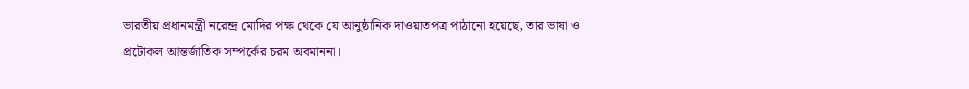ভারতীয় প্রধানমন্ত্রী নরেন্দ্র মোদির পক্ষ থেকে যে আনুষ্ঠানিক দাওয়াতপত্র পাঠানো হয়েছে, তার ভাষা ও প্রটোকল আন্তর্জাতিক সম্পর্কের চরম অবমাননা।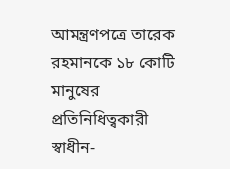আমন্ত্রণপত্রে তারেক রহমানকে ১৮ কোটি মানুষের প্রতিনিধিত্বকারী স্বাধীন-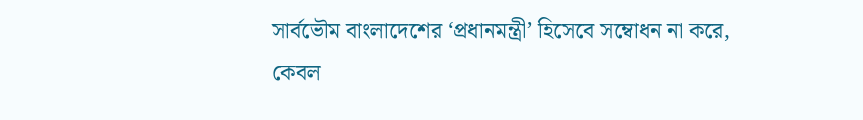সার্বভৌম বাংলাদেশের ‘প্রধানমন্ত্রী’ হিসেবে সম্বোধন না করে, কেবল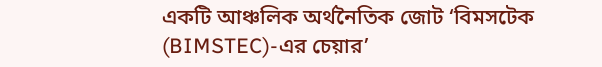একটি আঞ্চলিক অর্থনৈতিক জোট ‘বিমসটেক (BIMSTEC)-এর চেয়ার’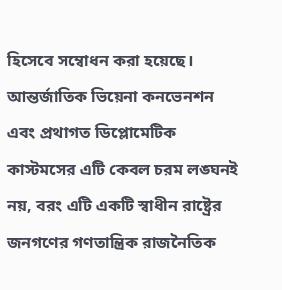হিসেবে সম্বোধন করা হয়েছে। আন্তর্জাতিক ভিয়েনা কনভেনশন এবং প্রথাগত ডিপ্লোমেটিক কাস্টমসের এটি কেবল চরম লঙ্ঘনই নয়, বরং এটি একটি স্বাধীন রাষ্ট্রের জনগণের গণতান্ত্রিক রাজনৈতিক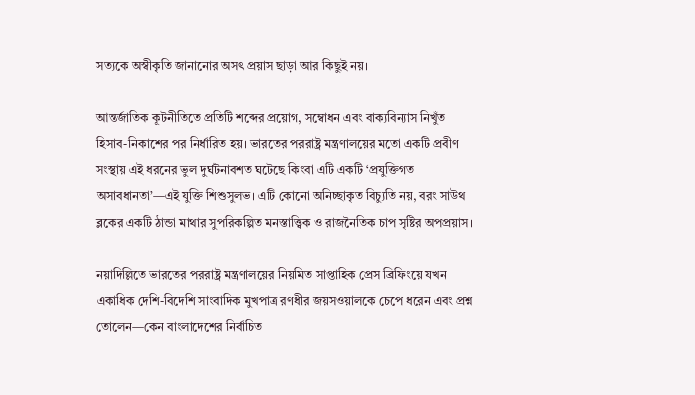সত্যকে অস্বীকৃতি জানানোর অসৎ প্রয়াস ছাড়া আর কিছুই নয়।

আন্তর্জাতিক কূটনীতিতে প্রতিটি শব্দের প্রয়োগ, সম্বোধন এবং বাক্যবিন্যাস নিখুঁত হিসাব-নিকাশের পর নির্ধারিত হয়। ভারতের পররাষ্ট্র মন্ত্রণালয়ের মতো একটি প্রবীণ সংস্থায় এই ধরনের ভুল দুর্ঘটনাবশত ঘটেছে কিংবা এটি একটি ‘প্রযুক্তিগত অসাবধানতা’—এই যুক্তি শিশুসুলভ। এটি কোনো অনিচ্ছাকৃত বিচ্যুতি নয়, বরং সাউথ ব্লকের একটি ঠান্ডা মাথার সুপরিকল্পিত মনস্তাত্ত্বিক ও রাজনৈতিক চাপ সৃষ্টির অপপ্রয়াস।

নয়াদিল্লিতে ভারতের পররাষ্ট্র মন্ত্রণালয়ের নিয়মিত সাপ্তাহিক প্রেস ব্রিফিংয়ে যখন একাধিক দেশি-বিদেশি সাংবাদিক মুখপাত্র রণধীর জয়সওয়ালকে চেপে ধরেন এবং প্রশ্ন তোলেন—কেন বাংলাদেশের নির্বাচিত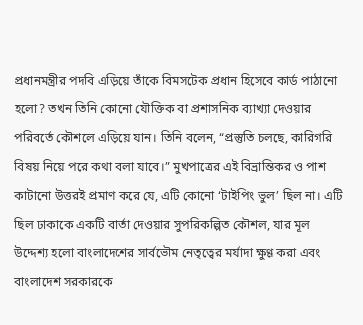প্রধানমন্ত্রীর পদবি এড়িয়ে তাঁকে বিমসটেক প্রধান হিসেবে কার্ড পাঠানো হলো? তখন তিনি কোনো যৌক্তিক বা প্রশাসনিক ব্যাখ্যা দেওয়ার পরিবর্তে কৌশলে এড়িয়ে যান। তিনি বলেন, “প্রস্তুতি চলছে, কারিগরি বিষয় নিয়ে পরে কথা বলা যাবে।” মুখপাত্রের এই বিভ্রান্তিকর ও পাশ কাটানো উত্তরই প্রমাণ করে যে, এটি কোনো ‘টাইপিং ভুল’ ছিল না। এটি ছিল ঢাকাকে একটি বার্তা দেওয়ার সুপরিকল্পিত কৌশল, যার মূল উদ্দেশ্য হলো বাংলাদেশের সার্বভৌম নেতৃত্বের মর্যাদা ক্ষুণ্ণ করা এবং বাংলাদেশ সরকারকে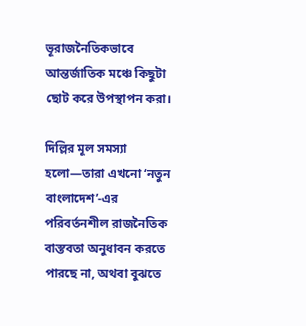ভূরাজনৈতিকভাবে আন্তর্জাতিক মঞ্চে কিছুটা ছোট করে উপস্থাপন করা।

দিল্লির মূল সমস্যা হলো—তারা এখনো ‘নতুন বাংলাদেশ’-এর পরিবর্তনশীল রাজনৈতিক বাস্তবতা অনুধাবন করতে পারছে না, অথবা বুঝতে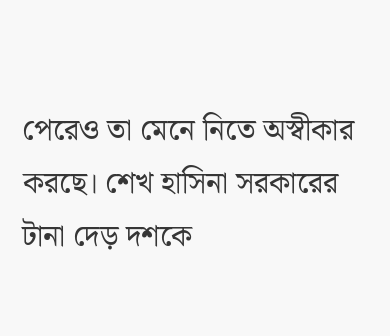পেরেও তা মেনে নিতে অস্বীকার করছে। শেখ হাসিনা সরকারের টানা দেড় দশকে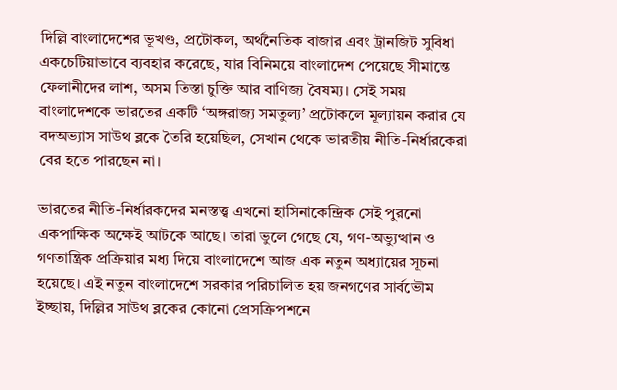দিল্লি বাংলাদেশের ভূখণ্ড, প্রটোকল, অর্থনৈতিক বাজার এবং ট্রানজিট সুবিধা একচেটিয়াভাবে ব্যবহার করেছে, যার বিনিময়ে বাংলাদেশ পেয়েছে সীমান্তে ফেলানীদের লাশ, অসম তিস্তা চুক্তি আর বাণিজ্য বৈষম্য। সেই সময় বাংলাদেশকে ভারতের একটি ‘অঙ্গরাজ্য সমতুল্য’ প্রটোকলে মূল্যায়ন করার যে বদঅভ্যাস সাউথ ব্লকে তৈরি হয়েছিল, সেখান থেকে ভারতীয় নীতি-নির্ধারকেরা বের হতে পারছেন না।

ভারতের নীতি-নির্ধারকদের মনস্তত্ত্ব এখনো হাসিনাকেন্দ্রিক সেই পুরনো একপাক্ষিক অক্ষেই আটকে আছে। তারা ভুলে গেছে যে, গণ-অভ্যুত্থান ও গণতান্ত্রিক প্রক্রিয়ার মধ্য দিয়ে বাংলাদেশে আজ এক নতুন অধ্যায়ের সূচনা হয়েছে। এই নতুন বাংলাদেশে সরকার পরিচালিত হয় জনগণের সার্বভৌম ইচ্ছায়, দিল্লির সাউথ ব্লকের কোনো প্রেসক্রিপশনে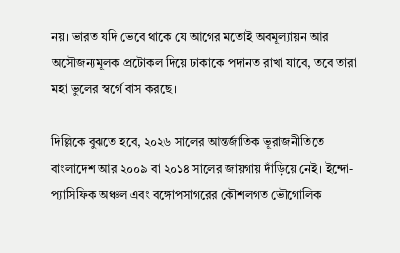নয়। ভারত যদি ভেবে থাকে যে আগের মতোই অবমূল্যায়ন আর অসৌজন্যমূলক প্রটোকল দিয়ে ঢাকাকে পদানত রাখা যাবে, তবে তারা মহা ভুলের স্বর্গে বাস করছে।

দিল্লিকে বুঝতে হবে, ২০২৬ সালের আন্তর্জাতিক ভূরাজনীতিতে বাংলাদেশ আর ২০০৯ বা ২০১৪ সালের জায়গায় দাঁড়িয়ে নেই। ইন্দো-প্যাসিফিক অঞ্চল এবং বঙ্গোপসাগরের কৌশলগত ভৌগোলিক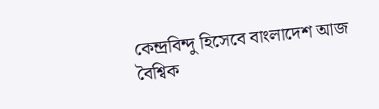কেন্দ্রবিন্দু হিসেবে বাংলাদেশ আজ বৈশ্বিক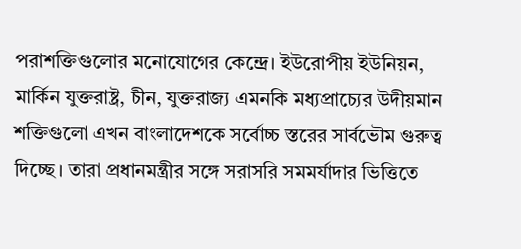পরাশক্তিগুলোর মনোযোগের কেন্দ্রে। ইউরোপীয় ইউনিয়ন, মার্কিন যুক্তরাষ্ট্র, চীন, যুক্তরাজ্য এমনকি মধ্যপ্রাচ্যের উদীয়মান শক্তিগুলো এখন বাংলাদেশকে সর্বোচ্চ স্তরের সার্বভৌম গুরুত্ব দিচ্ছে। তারা প্রধানমন্ত্রীর সঙ্গে সরাসরি সমমর্যাদার ভিত্তিতে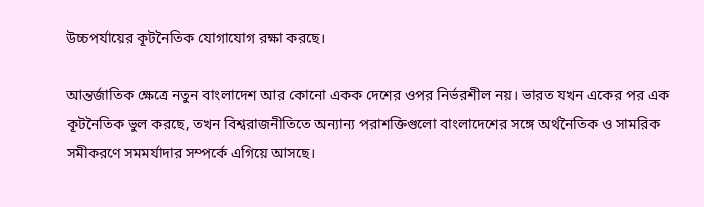উচ্চপর্যায়ের কূটনৈতিক যোগাযোগ রক্ষা করছে।

আন্তর্জাতিক ক্ষেত্রে নতুন বাংলাদেশ আর কোনো একক দেশের ওপর নির্ভরশীল নয়। ভারত যখন একের পর এক কূটনৈতিক ভুল করছে, তখন বিশ্বরাজনীতিতে অন্যান্য পরাশক্তিগুলো বাংলাদেশের সঙ্গে অর্থনৈতিক ও সামরিক সমীকরণে সমমর্যাদার সম্পর্কে এগিয়ে আসছে।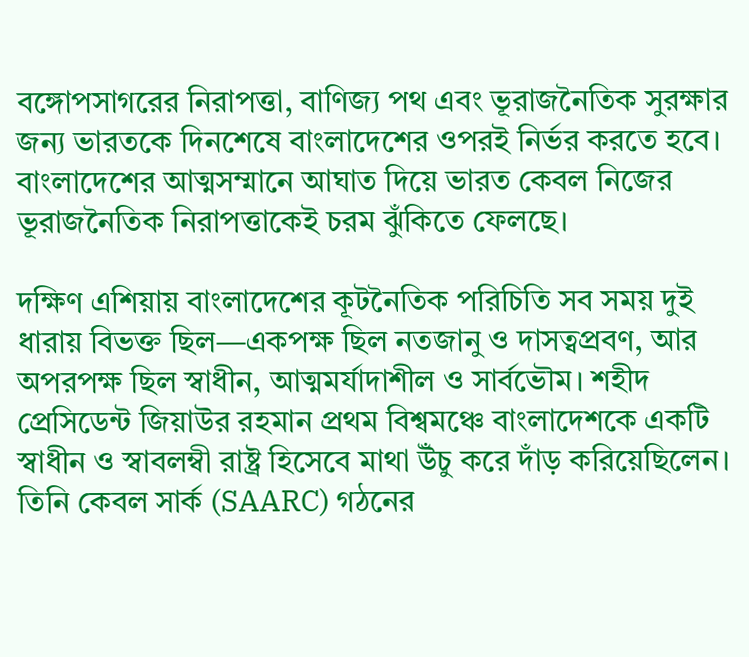বঙ্গোপসাগরের নিরাপত্তা, বাণিজ্য পথ এবং ভূরাজনৈতিক সুরক্ষার জন্য ভারতকে দিনশেষে বাংলাদেশের ওপরই নির্ভর করতে হবে। বাংলাদেশের আত্মসম্মানে আঘাত দিয়ে ভারত কেবল নিজের ভূরাজনৈতিক নিরাপত্তাকেই চরম ঝুঁকিতে ফেলছে।

দক্ষিণ এশিয়ায় বাংলাদেশের কূটনৈতিক পরিচিতি সব সময় দুই ধারায় বিভক্ত ছিল—একপক্ষ ছিল নতজানু ও দাসত্বপ্রবণ, আর অপরপক্ষ ছিল স্বাধীন, আত্মমর্যাদাশীল ও সার্বভৌম। শহীদ প্রেসিডেন্ট জিয়াউর রহমান প্রথম বিশ্বমঞ্চে বাংলাদেশকে একটি স্বাধীন ও স্বাবলম্বী রাষ্ট্র হিসেবে মাথা উঁচু করে দাঁড় করিয়েছিলেন। তিনি কেবল সার্ক (SAARC) গঠনের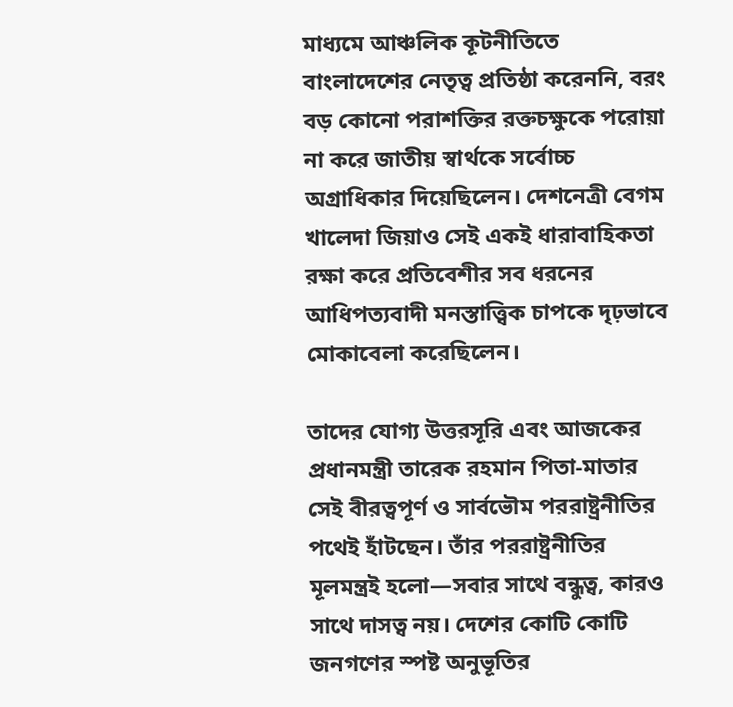মাধ্যমে আঞ্চলিক কূটনীতিতে বাংলাদেশের নেতৃত্ব প্রতিষ্ঠা করেননি, বরং বড় কোনো পরাশক্তির রক্তচক্ষুকে পরোয়া না করে জাতীয় স্বার্থকে সর্বোচ্চ অগ্রাধিকার দিয়েছিলেন। দেশনেত্রী বেগম খালেদা জিয়াও সেই একই ধারাবাহিকতা রক্ষা করে প্রতিবেশীর সব ধরনের আধিপত্যবাদী মনস্তাত্ত্বিক চাপকে দৃঢ়ভাবে মোকাবেলা করেছিলেন।

তাদের যোগ্য উত্তরসূরি এবং আজকের প্রধানমন্ত্রী তারেক রহমান পিতা-মাতার সেই বীরত্বপূর্ণ ও সার্বভৌম পররাষ্ট্রনীতির পথেই হাঁটছেন। তাঁর পররাষ্ট্রনীতির মূলমন্ত্রই হলো—সবার সাথে বন্ধুত্ব, কারও সাথে দাসত্ব নয়। দেশের কোটি কোটি জনগণের স্পষ্ট অনুভূতির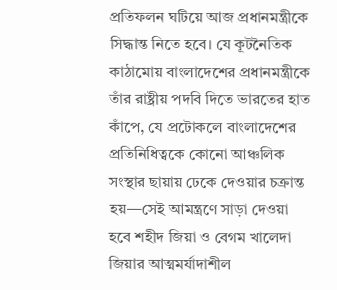প্রতিফলন ঘটিয়ে আজ প্রধানমন্ত্রীকে সিদ্ধান্ত নিতে হবে। যে কূটনৈতিক কাঠামোয় বাংলাদেশের প্রধানমন্ত্রীকে তাঁর রাষ্ট্রীয় পদবি দিতে ভারতের হাত কাঁপে, যে প্রটোকলে বাংলাদেশের প্রতিনিধিত্বকে কোনো আঞ্চলিক সংস্থার ছায়ায় ঢেকে দেওয়ার চক্রান্ত হয়—সেই আমন্ত্রণে সাড়া দেওয়া হবে শহীদ জিয়া ও বেগম খালেদা জিয়ার আত্মমর্যাদাশীল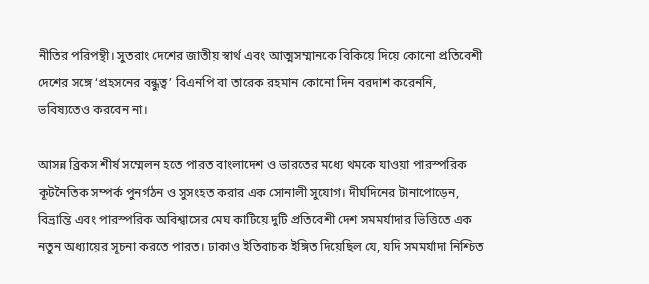নীতির পরিপন্থী। সুতরাং দেশের জাতীয় স্বার্থ এবং আত্মসম্মানকে বিকিয়ে দিয়ে কোনো প্রতিবেশী দেশের সঙ্গে ‘প্রহসনের বন্ধুত্ব’ বিএনপি বা তারেক রহমান কোনো দিন বরদাশ করেননি, ভবিষ্যতেও করবেন না।

আসন্ন ব্রিকস শীর্ষ সম্মেলন হতে পারত বাংলাদেশ ও ভারতের মধ্যে থমকে যাওয়া পারস্পরিক কূটনৈতিক সম্পর্ক পুনর্গঠন ও সুসংহত করার এক সোনালী সুযোগ। দীর্ঘদিনের টানাপোড়েন, বিভ্রান্তি এবং পারস্পরিক অবিশ্বাসের মেঘ কাটিয়ে দুটি প্রতিবেশী দেশ সমমর্যাদার ভিত্তিতে এক নতুন অধ্যায়ের সূচনা করতে পারত। ঢাকাও ইতিবাচক ইঙ্গিত দিয়েছিল যে, যদি সমমর্যাদা নিশ্চিত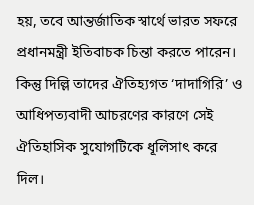হয়, তবে আন্তর্জাতিক স্বার্থে ভারত সফরে প্রধানমন্ত্রী ইতিবাচক চিন্তা করতে পারেন। কিন্তু দিল্লি তাদের ঐতিহ্যগত ‘দাদাগিরি’ ও আধিপত্যবাদী আচরণের কারণে সেই ঐতিহাসিক সুযোগটিকে ধূলিসাৎ করে দিল।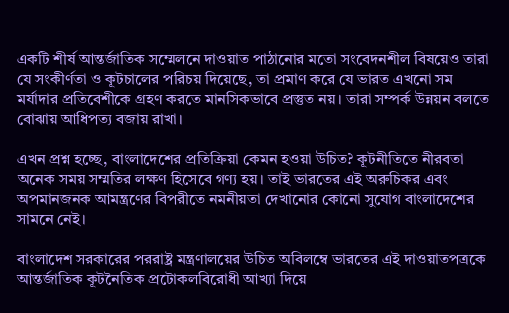একটি শীর্ষ আন্তর্জাতিক সম্মেলনে দাওয়াত পাঠানোর মতো সংবেদনশীল বিষয়েও তারা যে সংকীর্ণতা ও কূটচালের পরিচয় দিয়েছে, তা প্রমাণ করে যে ভারত এখনো সম মর্যাদার প্রতিবেশীকে গ্রহণ করতে মানসিকভাবে প্রস্তুত নয়। তারা সম্পর্ক উন্নয়ন বলতে বোঝায় আধিপত্য বজায় রাখা।

এখন প্রশ্ন হচ্ছে, বাংলাদেশের প্রতিক্রিয়া কেমন হওয়া উচিত? কূটনীতিতে নীরবতা অনেক সময় সম্মতির লক্ষণ হিসেবে গণ্য হয়। তাই ভারতের এই অরুচিকর এবং অপমানজনক আমন্ত্রণের বিপরীতে নমনীয়তা দেখানোর কোনো সুযোগ বাংলাদেশের সামনে নেই।

বাংলাদেশ সরকারের পররাষ্ট্র মন্ত্রণালয়ের উচিত অবিলম্বে ভারতের এই দাওয়াতপত্রকে আন্তর্জাতিক কূটনৈতিক প্রটোকলবিরোধী আখ্যা দিয়ে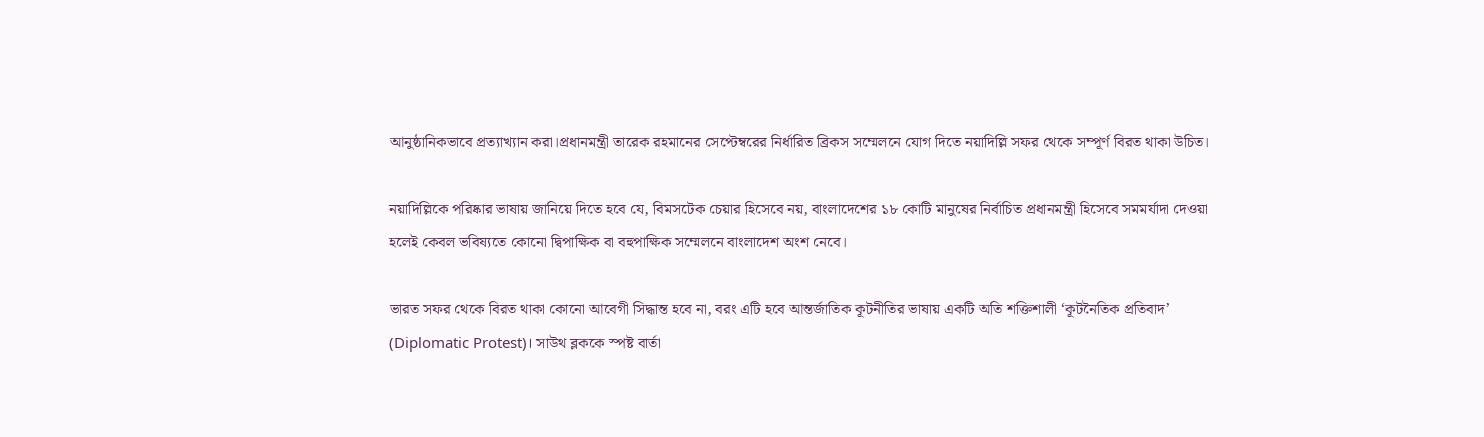আনুষ্ঠানিকভাবে প্রত্যাখ্যান করা।প্রধানমন্ত্রী তারেক রহমানের সেপ্টেম্বরের নির্ধারিত ব্রিকস সম্মেলনে যোগ দিতে নয়াদিল্লি সফর থেকে সম্পূর্ণ বিরত থাকা উচিত।

নয়াদিল্লিকে পরিষ্কার ভাষায় জানিয়ে দিতে হবে যে, বিমসটেক চেয়ার হিসেবে নয়, বাংলাদেশের ১৮ কোটি মানুষের নির্বাচিত প্রধানমন্ত্রী হিসেবে সমমর্যাদা দেওয়া হলেই কেবল ভবিষ্যতে কোনো দ্বিপাক্ষিক বা বহুপাক্ষিক সম্মেলনে বাংলাদেশ অংশ নেবে।

ভারত সফর থেকে বিরত থাকা কোনো আবেগী সিদ্ধান্ত হবে না, বরং এটি হবে আন্তর্জাতিক কূটনীতির ভাষায় একটি অতি শক্তিশালী ‘কূটনৈতিক প্রতিবাদ’ (Diplomatic Protest)। সাউথ ব্লককে স্পষ্ট বার্তা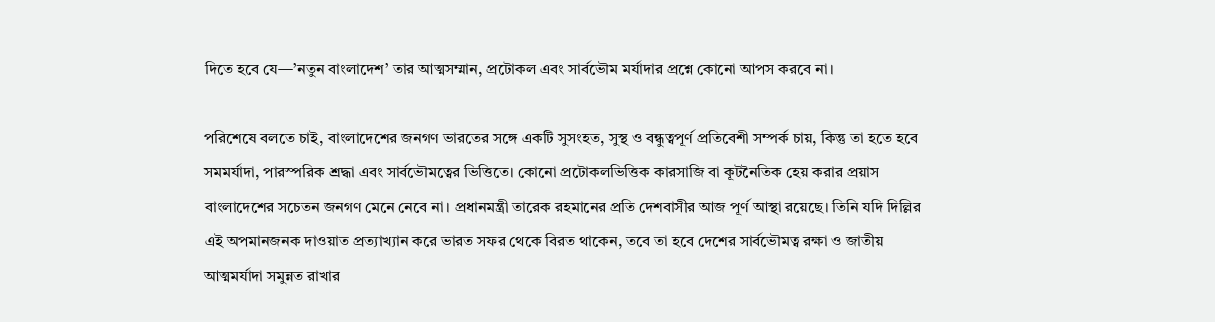দিতে হবে যে—’নতুন বাংলাদেশ’ তার আত্মসম্মান, প্রটোকল এবং সার্বভৌম মর্যাদার প্রশ্নে কোনো আপস করবে না।

পরিশেষে বলতে চাই, বাংলাদেশের জনগণ ভারতের সঙ্গে একটি সুসংহত, সুস্থ ও বন্ধুত্বপূর্ণ প্রতিবেশী সম্পর্ক চায়, কিন্তু তা হতে হবে সমমর্যাদা, পারস্পরিক শ্রদ্ধা এবং সার্বভৌমত্বের ভিত্তিতে। কোনো প্রটোকলভিত্তিক কারসাজি বা কূটনৈতিক হেয় করার প্রয়াস বাংলাদেশের সচেতন জনগণ মেনে নেবে না। প্রধানমন্ত্রী তারেক রহমানের প্রতি দেশবাসীর আজ পূর্ণ আস্থা রয়েছে। তিনি যদি দিল্লির এই অপমানজনক দাওয়াত প্রত্যাখ্যান করে ভারত সফর থেকে বিরত থাকেন, তবে তা হবে দেশের সার্বভৌমত্ব রক্ষা ও জাতীয় আত্মমর্যাদা সমুন্নত রাখার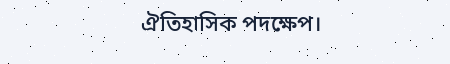ঐতিহাসিক পদক্ষেপ।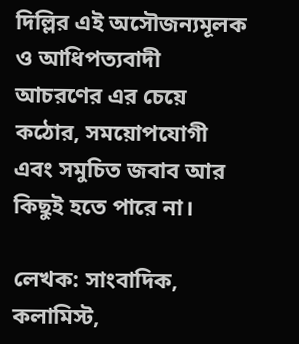দিল্লির এই অসৌজন্যমূলক ও আধিপত্যবাদী আচরণের এর চেয়ে কঠোর, সময়োপযোগী এবং সমুচিত জবাব আর কিছুই হতে পারে না।

লেখক: সাংবাদিক, কলামিস্ট,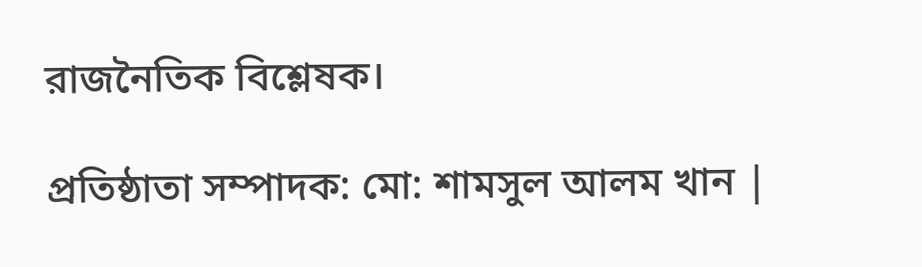রাজনৈতিক বিশ্লেষক।

প্রতিষ্ঠাতা সম্পাদক: মো: শামসুল আলম খান |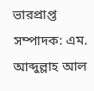ভারপ্রাপ্ত সম্পাদক: এম. আব্দুল্লাহ আল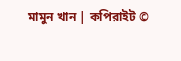মামুন খান | কপিরাইট ©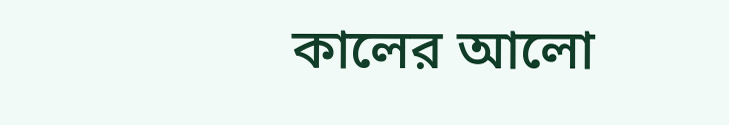কালের আলো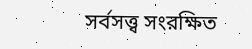সর্বসত্ত্ব সংরক্ষিত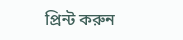প্রিন্ট করুন